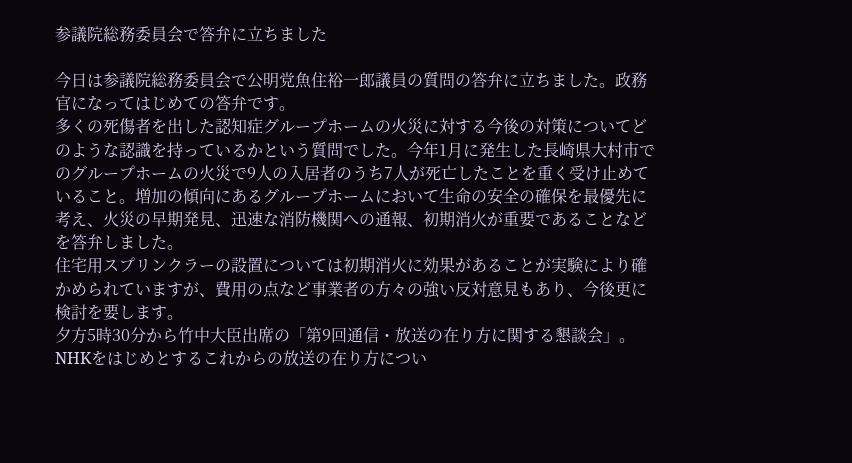参議院総務委員会で答弁に立ちました

今日は参議院総務委員会で公明党魚住裕一郎議員の質問の答弁に立ちました。政務官になってはじめての答弁です。
多くの死傷者を出した認知症グループホームの火災に対する今後の対策についてどのような認識を持っているかという質問でした。今年1月に発生した長崎県大村市でのグループホームの火災で9人の入居者のうち7人が死亡したことを重く受け止めていること。増加の傾向にあるグループホームにおいて生命の安全の確保を最優先に考え、火災の早期発見、迅速な消防機関への通報、初期消火が重要であることなどを答弁しました。
住宅用スプリンクラーの設置については初期消火に効果があることが実験により確かめられていますが、費用の点など事業者の方々の強い反対意見もあり、今後更に検討を要します。
夕方5時30分から竹中大臣出席の「第9回通信・放送の在り方に関する懇談会」。NHKをはじめとするこれからの放送の在り方につい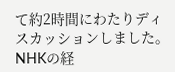て約2時間にわたりディスカッションしました。NHKの経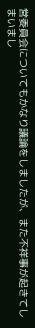営委員会についてもかなり議論をしましたが、また不祥事が起きてしまいまし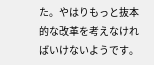た。やはりもっと抜本的な改革を考えなければいけないようです。